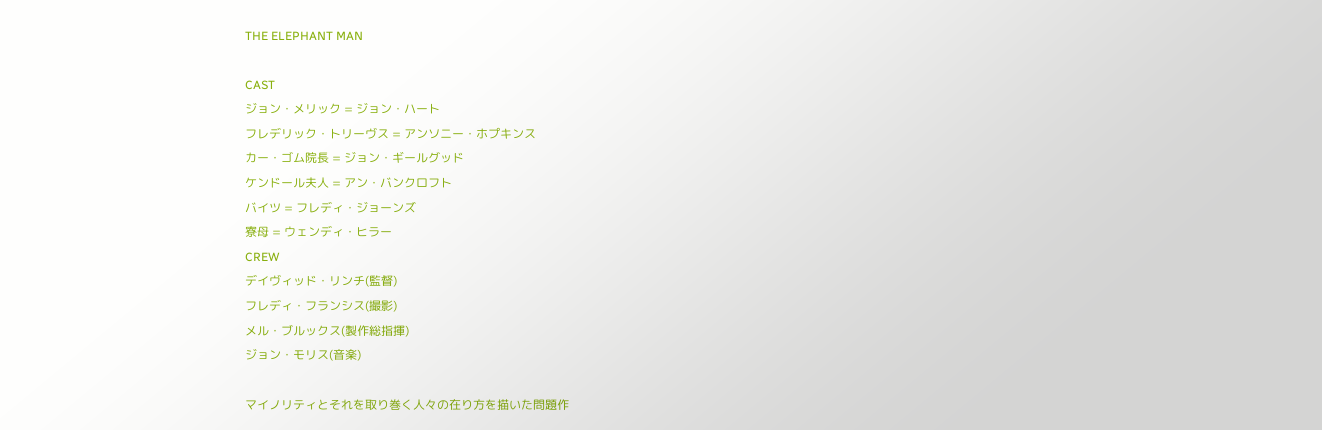THE ELEPHANT MAN

CAST
ジョン・メリック = ジョン・ハート
フレデリック・トリーヴス = アンソニー・ホプキンス
カー・ゴム院長 = ジョン・ギールグッド
ケンドール夫人 = アン・バンクロフト
バイツ = フレディ・ジョーンズ
寮母 = ウェンディ・ヒラー
CREW
デイヴィッド・リンチ(監督)
フレディ・フランシス(撮影)
メル・ブルックス(製作総指揮)
ジョン・モリス(音楽)

マイノリティとそれを取り巻く人々の在り方を描いた問題作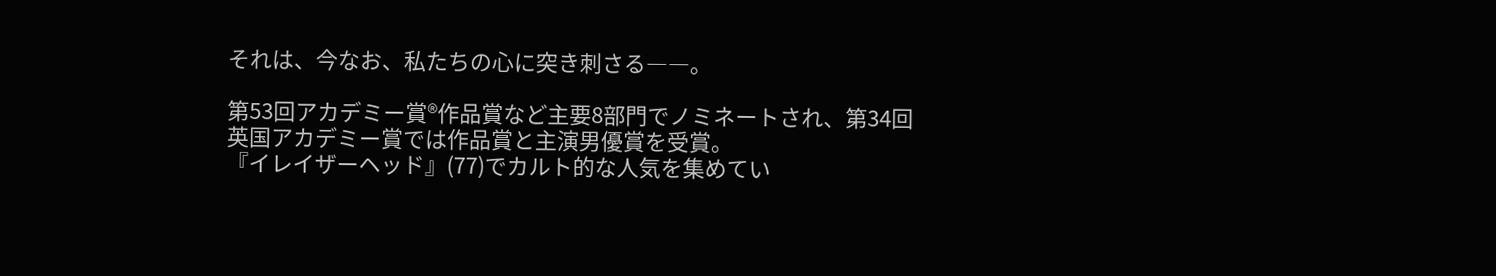それは、今なお、私たちの心に突き刺さる――。

第53回アカデミー賞®作品賞など主要8部門でノミネートされ、第34回英国アカデミー賞では作品賞と主演男優賞を受賞。
『イレイザーヘッド』(77)でカルト的な人気を集めてい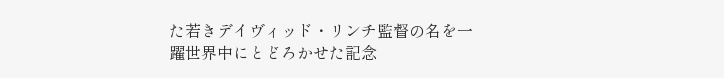た若きデイヴィッド・リンチ監督の名を一躍世界中にとどろかせた記念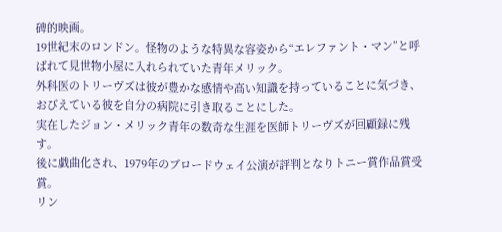碑的映画。
19世紀末のロンドン。怪物のような特異な容姿から“エレファント・マン”と呼ばれて見世物小屋に入れられていた青年メリック。
外科医のトリーヴズは彼が豊かな感情や高い知識を持っていることに気づき、おびえている彼を自分の病院に引き取ることにした。
実在したジョン・メリック青年の数奇な生涯を医師トリーヴズが回顧録に残す。
後に戯曲化され、1979年のブロードウェイ公演が評判となりトニー賞作品賞受賞。
リン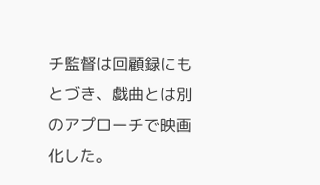チ監督は回顧録にもとづき、戯曲とは別のアプローチで映画化した。